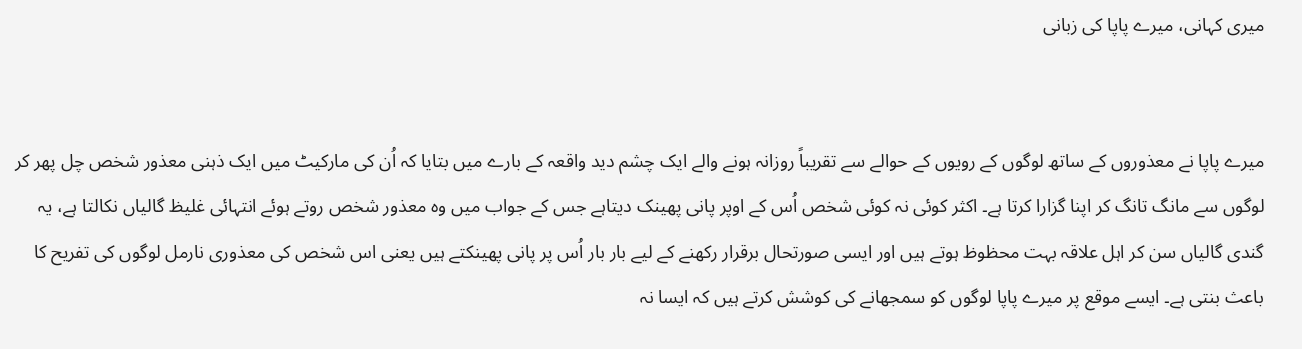میری کہانی، میرے پاپا کی زبانی


میرے پاپا نے معذوروں کے ساتھ لوگوں کے رویوں کے حوالے سے تقریباً روزانہ ہونے والے ایک چشم دید واقعہ کے بارے میں بتایا کہ اُن کی مارکیٹ میں ایک ذہنی معذور شخص چل پھر کر لوگوں سے مانگ تانگ کر اپنا گزارا کرتا ہے۔ اکثر کوئی نہ کوئی شخص اُس کے اوپر پانی پھینک دیتاہے جس کے جواب میں وہ معذور شخص روتے ہوئے انتہائی غلیظ گالیاں نکالتا ہے، یہ گندی گالیاں سن کر اہل علاقہ بہت محظوظ ہوتے ہیں اور ایسی صورتحال برقرار رکھنے کے لیے بار بار اُس پر پانی پھینکتے ہیں یعنی اس شخص کی معذوری نارمل لوگوں کی تفریح کا باعث بنتی ہے۔ ایسے موقع پر میرے پاپا لوگوں کو سمجھانے کی کوشش کرتے ہیں کہ ایسا نہ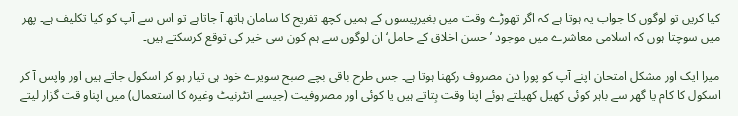کیا کریں تو لوگوں کا جواب یہ ہوتا ہے کہ اگر تھوڑے وقت میں بغیرپیسوں کے ہمیں کچھ تفریح کا سامان ہاتھ آ جاتاہے تو اس سے آپ کو کیا تکلیف ہے۔ پھر میں سوچتا ہوں کہ اسلامی معاشرے میں موجود ’حسن اخلاق کے حامل‘ ان لوگوں سے ہم کون سی خیر کی توقع کرسکتے ہیں۔

میرا ایک اور مشکل امتحان اپنے آپ کو پورا دن مصروف رکھنا ہوتا ہے۔ جس طرح باقی بچے صبح سویرے خود ہی تیار ہو کر اسکول جاتے ہیں اور واپس آ کر اسکول کا کام یا گھر سے باہر کوئی کھیل کھیلتے ہوئے اپنا وقت بِتاتے ہیں یا کوئی اور مصروفیت (جیسے انٹرنیٹ وغیرہ کا استعمال) میں اپناو قت گزار لیتے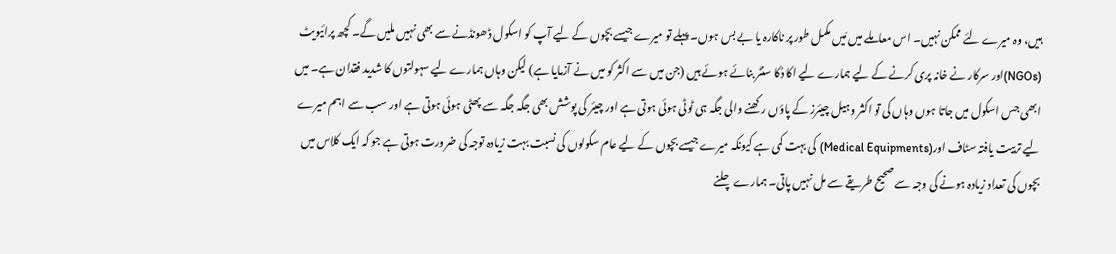ہیں، وہ میرے لئے ممکن نہیں۔ اس معاملے میں مَیں مکمل طور پر ناکارہ یا بے بس ہوں۔ پہلے تو میرے جیسے بچوں کے لیے آپ کو اسکول ڈھونڈنے سے بھی نہیں ملیں گے۔ کچھ پرائیویٹ (NGOs)اور سرکار نے خانہ پری کرنے کے لیے ہمارے لیے اکا دُکا سنٹر بنائے ہوئے ہیں (جن میں سے اکثر کو میں نے آزمایا ہے) لیکن وہاں ہمارے لیے سہولتوں کا شدید فقدان ہے۔ میں ابھی جس اسکول میں جاتا ہوں وہاں کی تو اکثر وہیل چیئرز کے پاؤں رکھنے والی جگہ ہی ٹوٹی ہوئی ہوتی ہے اور چیئر کی پوشش بھی جگہ جگہ سے پھٹی ہوئی ہوتی ہے اور سب سے اہم میرے لیے تربیت یافتہ سٹاف اور(Medical Equipments) کی بہت کمی ہے کیونکہ میرے جیسے بچوں کے لیے عام سکولوں کی نسبت بہت زیادہ توجہ کی ضرورت ہوتی ہے جو کہ ایک کلاس میں بچوں کی تعداد زیادہ ہونے کی وجہ سے صحیح طریقے سے مل نہیں پاتی۔ ہمارے چلنے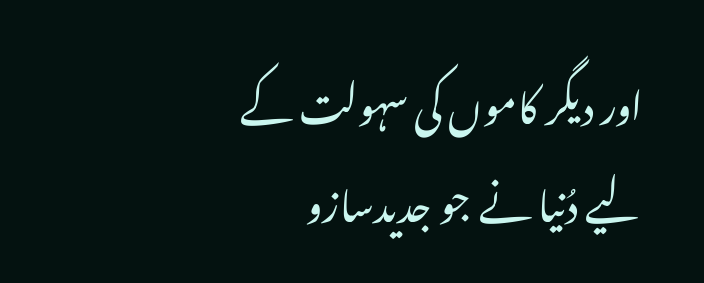اور دیگر کاموں کی سہولت کے لیے دُنیا نے جو جدیدسازو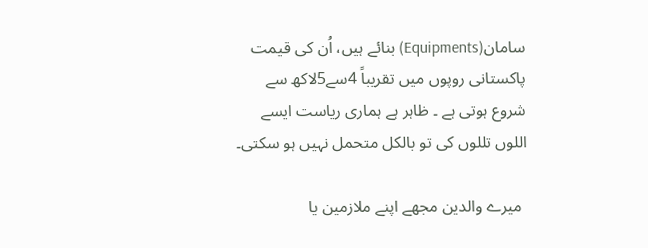سامان(Equipments) بنائے ہیں، اُن کی قیمت پاکستانی روپوں میں تقریباً 4سے5لاکھ سے شروع ہوتی ہے ۔ ظاہر ہے ہماری ریاست ایسے اللوں تللوں کی تو بالکل متحمل نہیں ہو سکتی۔

 میرے والدین مجھے اپنے ملازمین یا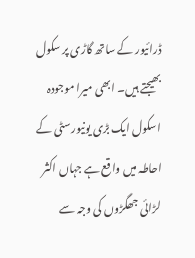ڈرائیور کے ساتھ گاڑی پر سکول بھیجتے ہیں۔ ابھی میرا موجودہ اسکول ایک بڑی یونیورسٹی کے احاطہ میں واقع ہے جہاں اکثر لڑائی جھگڑوں کی وجہ سے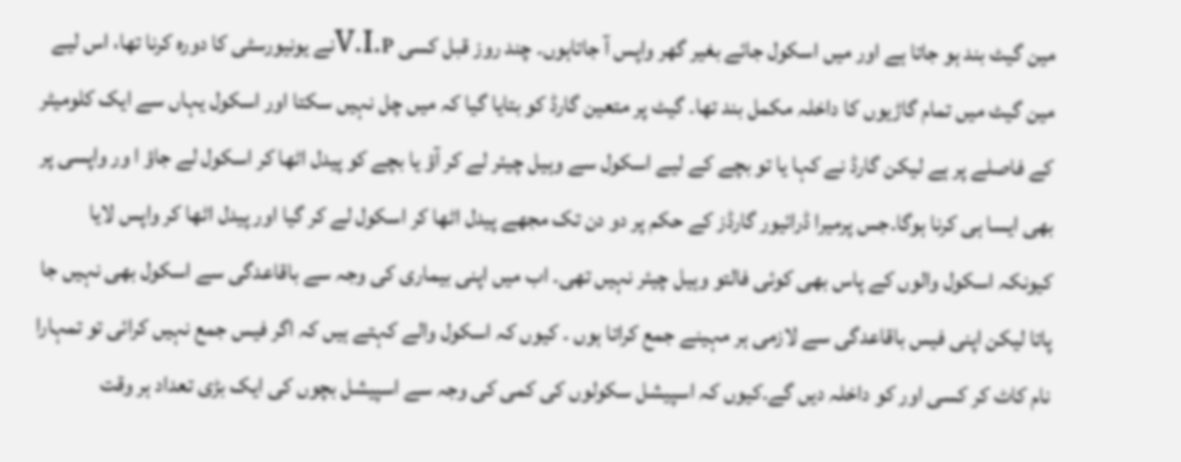مین گیٹ بند ہو جاتا ہے اور میں اسکول جائے بغیر گھر واپس آ جاتاہوں۔ چند روز قبل کسی V.I.Pنے یونیورسٹی کا دورہ کرنا تھا، اس لیے مین گیٹ میں تمام گاڑیوں کا داخلہ مکمل بند تھا۔ گیٹ پر متعین گارڈ کو بتایا گیا کہ میں چل نہیں سکتا اور اسکول یہاں سے ایک کلومیٹر کے فاصلے پر ہے لیکن گارڈ نے کہا یا تو بچے کے لیے اسکول سے وہیل چیئر لے کر آؤ یا بچے کو پیدل اٹھا کر اسکول لے جاؤ ا ور واپسی پر بھی ایسا ہی کرنا ہوگا۔جس پرمیرا ڈرائیور گارڈز کے حکم پر دو دن تک مجھے پیدل اٹھا کر اسکول لے کر گیا اور پیدل اٹھا کر واپس لایا کیونکہ اسکول والوں کے پاس بھی کوئی فالتو وہیل چیئر نہیں تھی۔ اب میں اپنی بیماری کی وجہ سے باقاعدگی سے اسکول بھی نہیں جا پاتا لیکن اپنی فیس باقاعدگی سے لازمی ہر مہینے جمع کراتا ہوں ۔ کیوں کہ اسکول والے کہتے ہیں کہ اگر فیس جمع نہیں کرائی تو تمہارا نام کاٹ کر کسی اور کو داخلہ دیں گے۔کیوں کہ اسپیشل سکولوں کی کمی کی وجہ سے اسپیشل بچوں کی ایک بڑی تعداد ہر وقت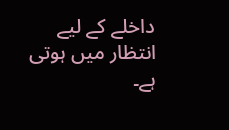داخلے کے لیے انتظار میں ہوتی ہے۔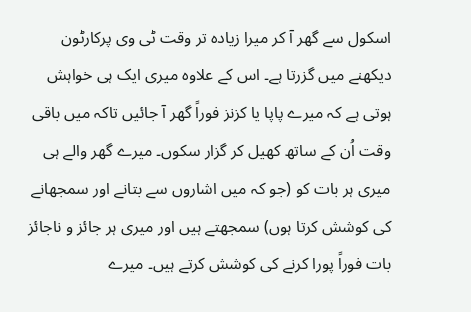اسکول سے گھر آ کر میرا زیادہ تر وقت ٹی وی پرکارٹون دیکھنے میں گزرتا ہے۔ اس کے علاوہ میری ایک ہی خواہش ہوتی ہے کہ میرے پاپا یا کزنز فوراً گھر آ جائیں تاکہ میں باقی وقت اُن کے ساتھ کھیل کر گزار سکوں۔ میرے گھر والے ہی میری ہر بات کو (جو کہ میں اشاروں سے بتانے اور سمجھانے کی کوشش کرتا ہوں) سمجھتے ہیں اور میری ہر جائز و ناجائز بات فوراً پورا کرنے کی کوشش کرتے ہیں۔ میرے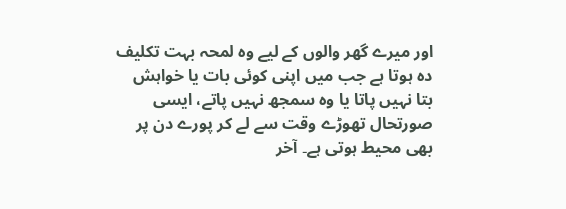اور میرے گھر والوں کے لیے وہ لمحہ بہت تکلیف دہ ہوتا ہے جب میں اپنی کوئی بات یا خواہش بتا نہیں پاتا یا وہ سمجھ نہیں پاتے، ایسی صورتحال تھوڑے وقت سے لے کر پورے دن پر بھی محیط ہوتی ہے۔ آخر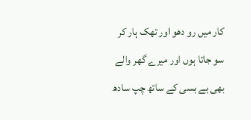کار میں رو دھو اور تھک ہار کر سو جاتا ہوں اور میرے گھر والے بھی بے بسی کے ساتھ چپ سادھ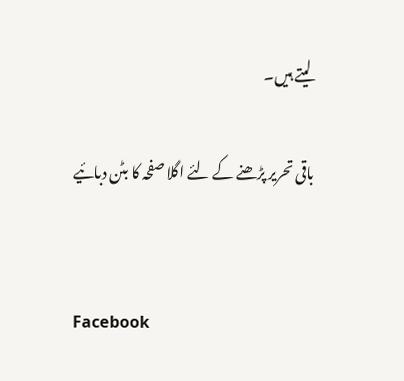لیتے ہیں۔

باقی تحریر پڑھنے کے لئے اگلا صفحہ کا بٹن دبائیے


Facebook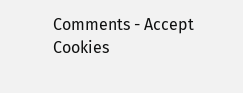Comments - Accept Cookies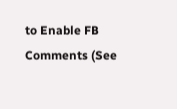to Enable FB Comments (See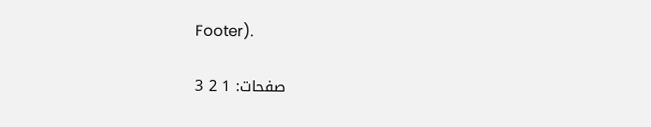Footer).

صفحات: 1 2 3